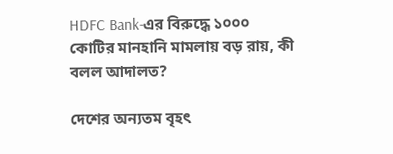HDFC Bank-এর বিরুদ্ধে ১০০০ কোটির মানহানি মামলায় বড় রায়, কী বলল আদালত?

দেশের অন্যতম বৃহৎ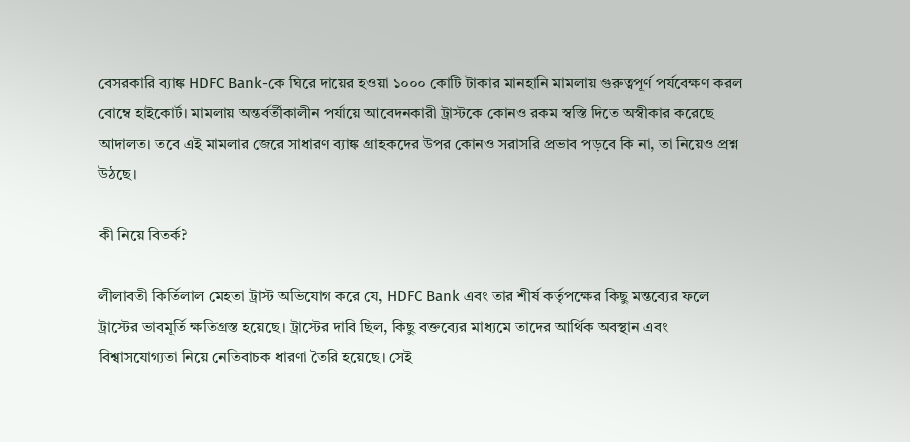বেসরকারি ব্যাঙ্ক HDFC Bank-কে ঘিরে দায়ের হওয়া ১০০০ কোটি টাকার মানহানি মামলায় গুরুত্বপূর্ণ পর্যবেক্ষণ করল বোম্বে হাইকোর্ট। মামলায় অন্তর্বর্তীকালীন পর্যায়ে আবেদনকারী ট্রাস্টকে কোনও রকম স্বস্তি দিতে অস্বীকার করেছে আদালত। তবে এই মামলার জেরে সাধারণ ব্যাঙ্ক গ্রাহকদের উপর কোনও সরাসরি প্রভাব পড়বে কি না, তা নিয়েও প্রশ্ন উঠছে।

কী নিয়ে বিতর্ক?

লীলাবতী কির্তিলাল মেহতা ট্রাস্ট অভিযোগ করে যে, HDFC Bank এবং তার শীর্ষ কর্তৃপক্ষের কিছু মন্তব্যের ফলে ট্রাস্টের ভাবমূর্তি ক্ষতিগ্রস্ত হয়েছে। ট্রাস্টের দাবি ছিল, কিছু বক্তব্যের মাধ্যমে তাদের আর্থিক অবস্থান এবং বিশ্বাসযোগ্যতা নিয়ে নেতিবাচক ধারণা তৈরি হয়েছে। সেই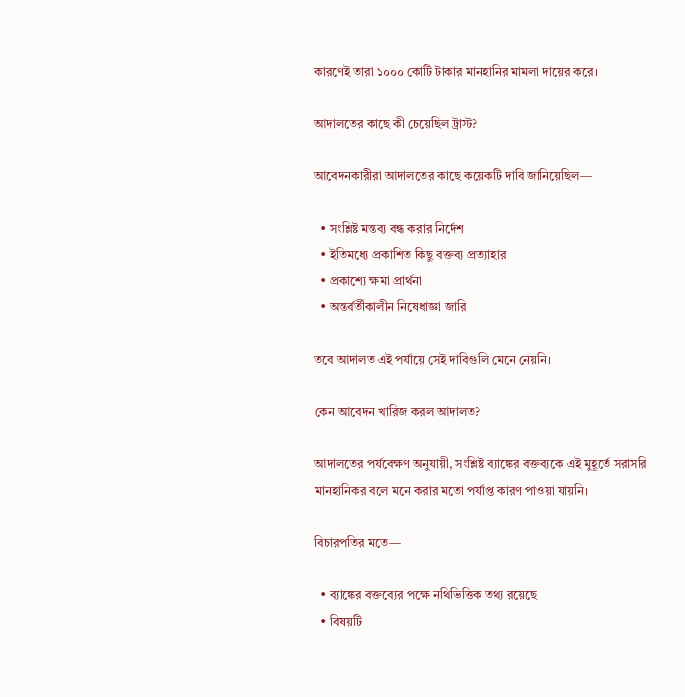কারণেই তারা ১০০০ কোটি টাকার মানহানির মামলা দায়ের করে।

আদালতের কাছে কী চেয়েছিল ট্রাস্ট?

আবেদনকারীরা আদালতের কাছে কয়েকটি দাবি জানিয়েছিল—

  • সংশ্লিষ্ট মন্তব্য বন্ধ করার নির্দেশ
  • ইতিমধ্যে প্রকাশিত কিছু বক্তব্য প্রত্যাহার
  • প্রকাশ্যে ক্ষমা প্রার্থনা
  • অন্তর্বর্তীকালীন নিষেধাজ্ঞা জারি

তবে আদালত এই পর্যায়ে সেই দাবিগুলি মেনে নেয়নি।

কেন আবেদন খারিজ করল আদালত?

আদালতের পর্যবেক্ষণ অনুযায়ী, সংশ্লিষ্ট ব্যাঙ্কের বক্তব্যকে এই মুহূর্তে সরাসরি মানহানিকর বলে মনে করার মতো পর্যাপ্ত কারণ পাওয়া যায়নি।

বিচারপতির মতে—

  • ব্যাঙ্কের বক্তব্যের পক্ষে নথিভিত্তিক তথ্য রয়েছে
  • বিষয়টি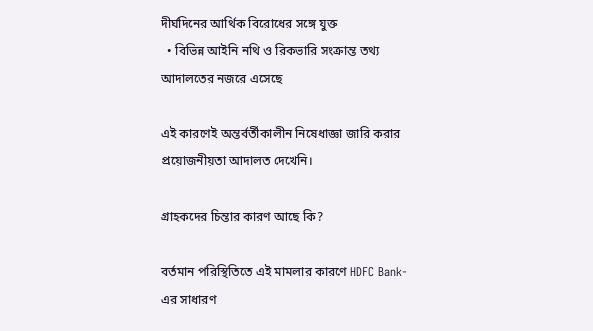দীর্ঘদিনের আর্থিক বিরোধের সঙ্গে যুক্ত
  • বিভিন্ন আইনি নথি ও রিকভারি সংক্রান্ত তথ্য আদালতের নজরে এসেছে

এই কারণেই অন্তর্বর্তীকালীন নিষেধাজ্ঞা জারি করার প্রয়োজনীয়তা আদালত দেখেনি।

গ্রাহকদের চিন্তার কারণ আছে কি?

বর্তমান পরিস্থিতিতে এই মামলার কারণে HDFC Bank-এর সাধারণ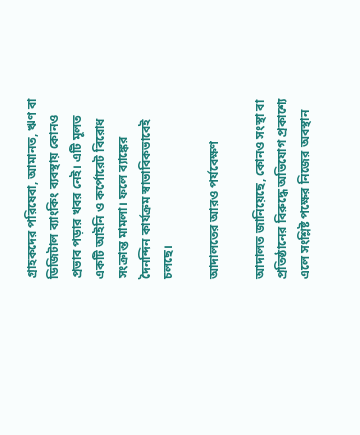গ্রাহকদের পরিষেবা, আমানত, ঋণ বা ডিজিটাল ব্যাংকিং ব্যবস্থায় কোনও প্রভাব পড়ার খবর নেই। এটি মূলত একটি আইনি ও কর্পোরেট বিরোধ সংক্রান্ত মামলা। ফলে ব্যাঙ্কের দৈনন্দিন কার্যক্রম স্বাভাবিকভাবেই চলছে।

আদালতের আরও পর্যবেক্ষণ

আদালত জানিয়েছে, কোনও সংস্থা বা প্রতিষ্ঠানের বিরুদ্ধে অভিযোগ প্রকাশ্যে এলে সংশ্লিষ্ট পক্ষের নিজের অবস্থান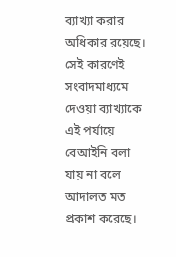ব্যাখ্যা করার অধিকার রয়েছে। সেই কারণেই সংবাদমাধ্যমে দেওয়া ব্যাখ্যাকে এই পর্যায়ে বেআইনি বলা যায় না বলে আদালত মত প্রকাশ করেছে।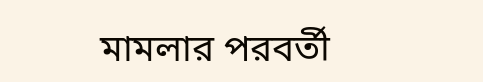মামলার পরবর্তী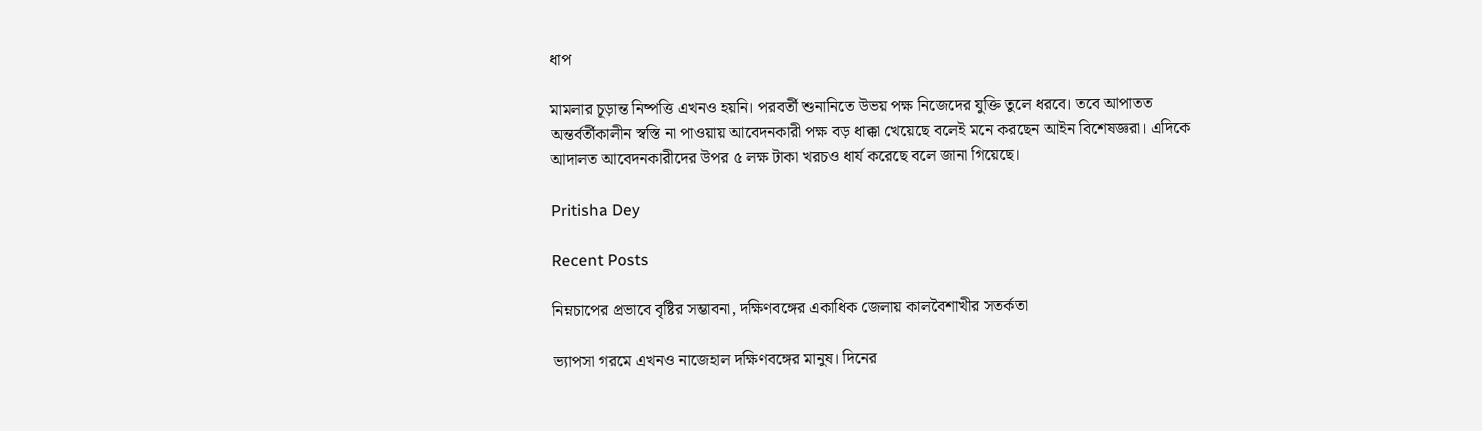ধাপ

মামলার চূড়ান্ত নিষ্পত্তি এখনও হয়নি। পরবর্তী শুনানিতে উভয় পক্ষ নিজেদের যুক্তি তুলে ধরবে। তবে আপাতত অন্তর্বর্তীকালীন স্বস্তি না পাওয়ায় আবেদনকারী পক্ষ বড় ধাক্কা খেয়েছে বলেই মনে করছেন আইন বিশেষজ্ঞরা। এদিকে আদালত আবেদনকারীদের উপর ৫ লক্ষ টাকা খরচও ধার্য করেছে বলে জানা গিয়েছে।

Pritisha Dey

Recent Posts

নিম্নচাপের প্রভাবে বৃষ্টির সম্ভাবনা, দক্ষিণবঙ্গের একাধিক জেলায় কালবৈশাখীর সতর্কতা

ভ্যাপসা গরমে এখনও নাজেহাল দক্ষিণবঙ্গের মানুষ। দিনের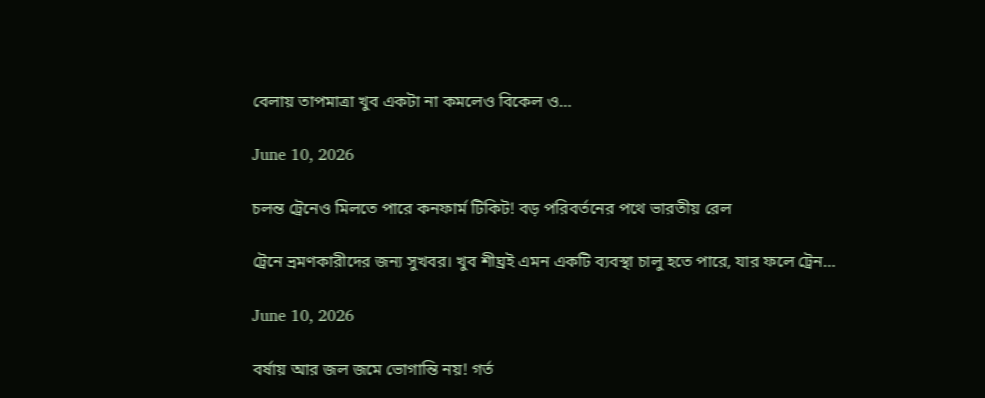বেলায় তাপমাত্রা খুব একটা না কমলেও বিকেল ও…

June 10, 2026

চলন্ত ট্রেনেও মিলতে পারে কনফার্ম টিকিট! বড় পরিবর্তনের পথে ভারতীয় রেল

ট্রেনে ভ্রমণকারীদের জন্য সুখবর। খুব শীঘ্রই এমন একটি ব্যবস্থা চালু হতে পারে, যার ফলে ট্রেন…

June 10, 2026

বর্ষায় আর জল জমে ভোগান্তি নয়! গর্ত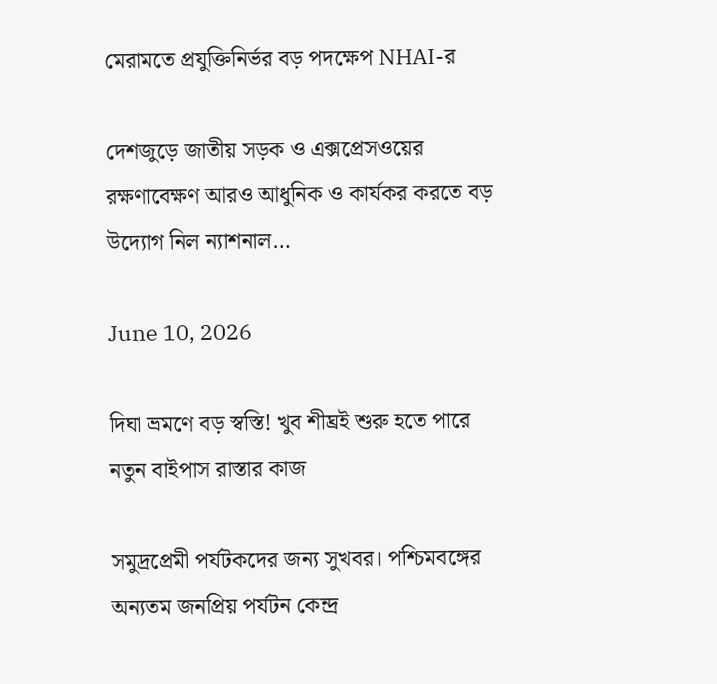মেরামতে প্রযুক্তিনির্ভর বড় পদক্ষেপ NHAI-র

দেশজুড়ে জাতীয় সড়ক ও এক্সপ্রেসওয়ের রক্ষণাবেক্ষণ আরও আধুনিক ও কার্যকর করতে বড় উদ্যোগ নিল ন্যাশনাল…

June 10, 2026

দিঘা ভ্রমণে বড় স্বস্তি! খুব শীঘ্রই শুরু হতে পারে নতুন বাইপাস রাস্তার কাজ

সমুদ্রপ্রেমী পর্যটকদের জন্য সুখবর। পশ্চিমবঙ্গের অন্যতম জনপ্রিয় পর্যটন কেন্দ্র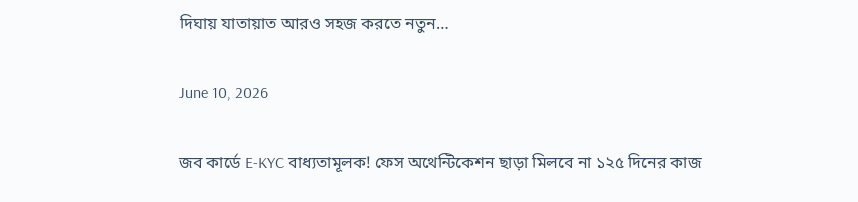দিঘায় যাতায়াত আরও সহজ করতে নতুন…

June 10, 2026

জব কার্ডে E-KYC বাধ্যতামূলক! ফেস অথেন্টিকেশন ছাড়া মিলবে না ১২৫ দিনের কাজ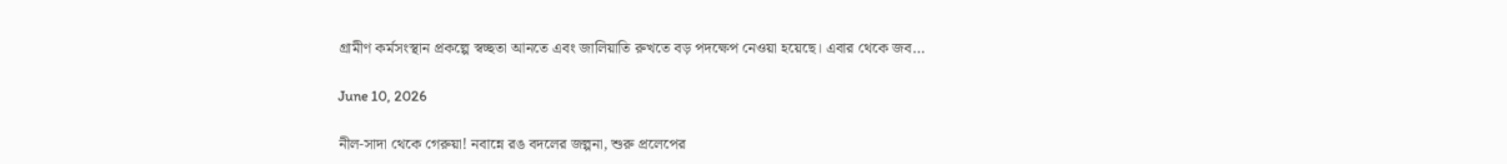গ্রামীণ কর্মসংস্থান প্রকল্পে স্বচ্ছতা আনতে এবং জালিয়াতি রুখতে বড় পদক্ষেপ নেওয়া হয়েছে। এবার থেকে জব…

June 10, 2026

নীল-সাদা থেকে গেরুয়া! নবান্নে রঙ বদলের জল্পনা, শুরু প্রলেপের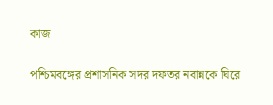কাজ

পশ্চিমবঙ্গের প্রশাসনিক সদর দফতর নবান্নকে ঘিরে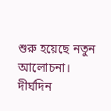শুরু হয়েছে নতুন আলোচনা। দীর্ঘদিন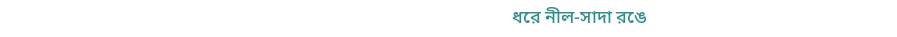ধরে নীল-সাদা রঙে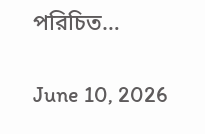পরিচিত…

June 10, 2026